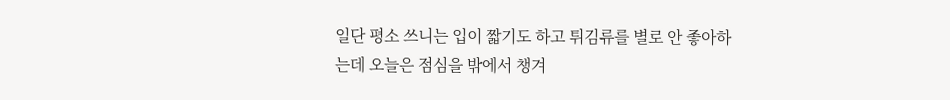일단 평소 쓰니는 입이 짧기도 하고 튀김류를 별로 안 좋아하는데 오늘은 점심을 밖에서 챙겨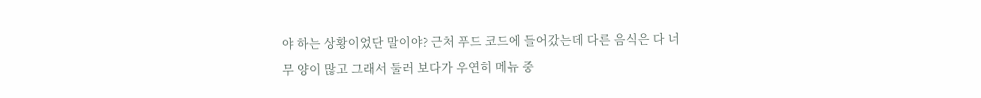야 하는 상황이었단 말이야? 근처 푸드 코드에 들어갔는데 다른 음식은 다 너무 양이 많고 그래서 둘러 보다가 우연히 메뉴 중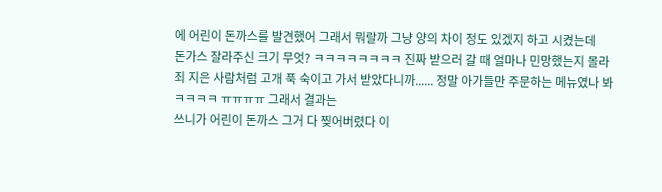에 어린이 돈까스를 발견했어 그래서 뭐랄까 그냥 양의 차이 정도 있겠지 하고 시켰는데
돈가스 잘라주신 크기 무엇? ㅋㅋㅋㅋㅋㅋㅋㅋ 진짜 받으러 갈 때 얼마나 민망했는지 몰라 죄 지은 사람처럼 고개 푹 숙이고 가서 받았다니까...... 정말 아가들만 주문하는 메뉴였나 봐 ㅋㅋㅋㅋ ㅠㅠㅠㅠ 그래서 결과는
쓰니가 어린이 돈까스 그거 다 찢어버렸다 이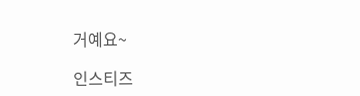거예요~

인스티즈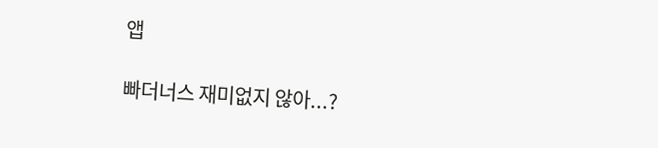앱

빠더너스 재미없지 않아...?